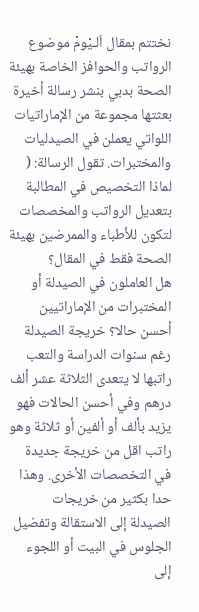نختتم بمقال اَلـيْومْ موضوع الرواتب والحوافز الخاصة بهيئة الصحة بدبي بنشر رسالة أخيرة بعثتها مجموعة من الإماراتيات اللواتي يعملن في الصيدليات والمختبرات. تقول الرسالة: ( لماذا التخصيص في المطالبة بتعديل الرواتب والمخصصات لتكون للأطباء والممرضين بهيئة الصحة فقط في المقال؟
هل العاملون في الصيدلة أو المختبرات من الإماراتيين أحسن حالا؟ خريجة الصيدلة رغم سنوات الدراسة والتعب راتبها لا يتعدى الثلاثة عشر ألف درهم وفي أحسن الحالات فهو يزيد بألف أو ألفين أو ثلاثة وهو راتب اقل من خريجة جديدة في التخصصات الأخرى. وهذا حدا بكثير من خريجات الصيدلة إلى الاستقالة وتفضيل الجلوس في البيت أو اللجوء إلى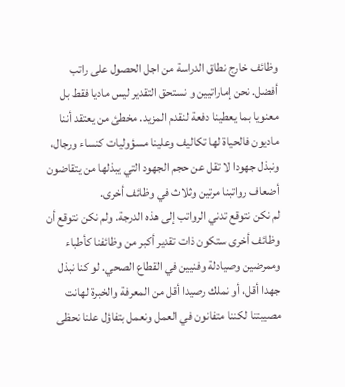وظائف خارج نطاق الدراسة من اجل الحصول على راتب أفضل. نحن إماراتيين و نستحق التقدير ليس ماديا فقط بل معنويا بما يعطينا دفعة لنقدم المزيد. مخطئ من يعتقد أننا ماديون فالحياة لها تكاليف وعلينا مسؤوليات كنساء ورجال، ونبذل جهودا لا تقل عن حجم الجهود التي يبذلها من يتقاضون أضعاف رواتبنا مرتين وثلاث في وظائف أخرى.
لم نكن نتوقع تدني الرواتب إلى هذه الدرجة. ولم نكن نتوقع أن وظائف أخرى ستكون ذات تقدير أكبر من وظائفنا كأطباء وممرضين وصيادلة وفنيين في القطاع الصحي. لو كنا نبذل جهدا أقل، أو نملك رصيدا أقل من المعرفة والخبرة لهانت مصيبتنا لكننا متفانون في العمل ونعمل بتفاؤل علنا نحظى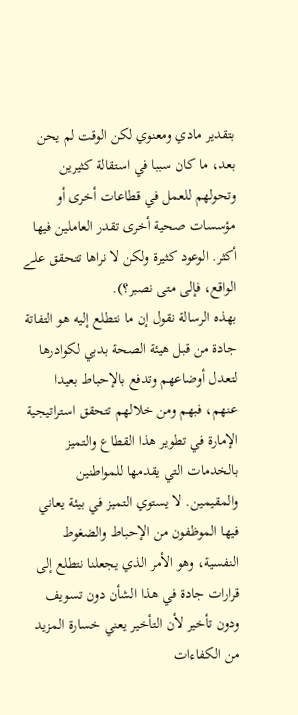بتقدير مادي ومعنوي لكن الوقت لم يحن بعد، ما كان سببا في استقالة كثيرين وتحولهم للعمل في قطاعات أخرى أو مؤسسات صحية أخرى تقدر العاملين فيها أكثر. الوعود كثيرة ولكن لا نراها تتحقق علـے الواقع، فإلى متى نصبر؟).
بهذه الرسالة نقول إن ما نتطلع إليه هو التفاتة جادة من قبل هيئة الصحة بدبي لكوادرها لتعدل أوضاعهم وتدفع بالإحباط بعيدا عنهم، فبهم ومن خلالهم تتحقق استراتيجية الإمارة في تطوير هذا القطاع والتميز بالخدمات التي يقدمها للمواطنين والمقيمين. لا يستوي التميز في بيئة يعاني فيها الموظفون من الإحباط والضغوط النفسية، وهو الأمر الذي يجعلنا نتطلع إلى قرارات جادة في هذا الشأن دون تسويف ودون تأخير لأن التأخير يعني خسارة المزيد من الكفاءات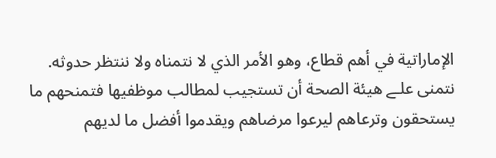الإماراتية في أهم قطاع، وهو الأمر الذي لا نتمناه ولا ننتظر حدوثه.
نتمنى علـے هيئة الصحة أن تستجيب لمطالب موظفيها فتمنحهم ما يستحقون وترعاهم ليرعوا مرضاهم ويقدموا أفضل ما لديهم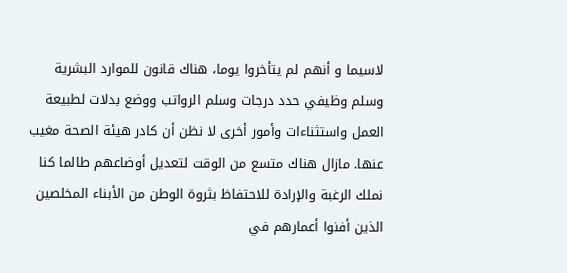لاسيما و أنهم لم يتأخروا يوما، هناك قانون للموارد البشرية وسلم وظيفي حدد درجات وسلم الرواتب ووضع بدلات لطبيعة العمل واستثناءات وأمور أخرى لا نظن أن كادر هيئة الصحة مغيب عنها. مازال هناك متسع من الوقت لتعديل أوضاعهم طالما كنا نملك الرغبة والإرادة للاحتفاظ بثروة الوطن من الأبناء المخلصين الذين أفنوا أعمارهم في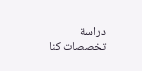دراسة تخصصات كنا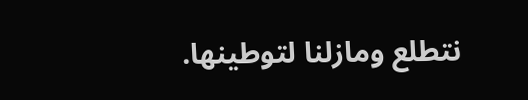نتطلع ومازلنا لتوطينها.